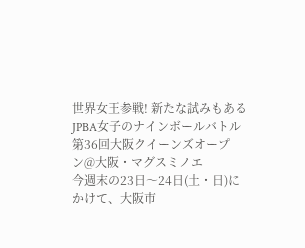世界女王参戦! 新たな試みもあるJPBA女子のナインボールバトル
第36回大阪クイーンズオープン@大阪・マグスミノエ
今週末の23日〜24日(土・日)にかけて、大阪市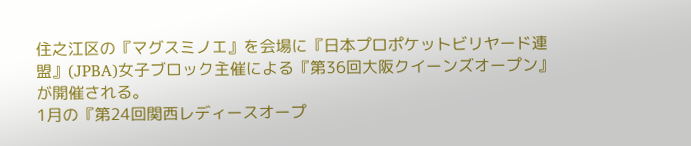住之江区の『マグスミノエ』を会場に『日本プロポケットビリヤード連盟』(JPBA)女子ブロック主催による『第36回大阪クイーンズオープン』が開催される。
1月の『第24回関西レディースオープ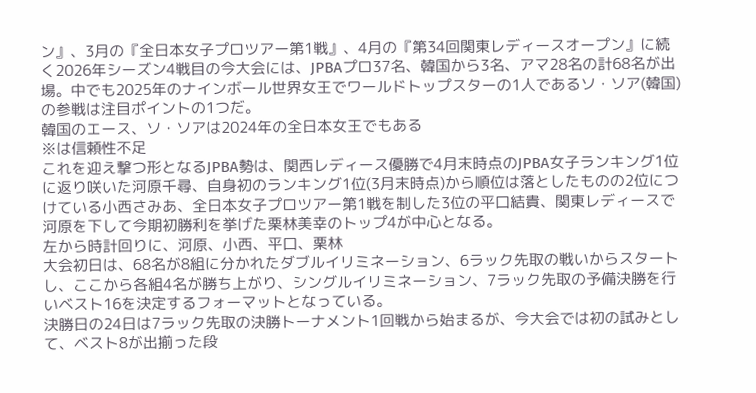ン』、3月の『全日本女子プロツアー第1戦』、4月の『第34回関東レディースオープン』に続く2026年シーズン4戦目の今大会には、JPBAプロ37名、韓国から3名、アマ28名の計68名が出場。中でも2025年のナインボール世界女王でワールドトップスターの1人であるソ・ソア(韓国)の参戦は注目ポイントの1つだ。
韓国のエース、ソ・ソアは2024年の全日本女王でもある
※は信頼性不足
これを迎え撃つ形となるJPBA勢は、関西レディース優勝で4月末時点のJPBA女子ランキング1位に返り咲いた河原千尋、自身初のランキング1位(3月末時点)から順位は落としたものの2位につけている小西さみあ、全日本女子プロツアー第1戦を制した3位の平口結貴、関東レディースで河原を下して今期初勝利を挙げた栗林美幸のトップ4が中心となる。
左から時計回りに、河原、小西、平口、栗林
大会初日は、68名が8組に分かれたダブルイリミネーション、6ラック先取の戦いからスタートし、ここから各組4名が勝ち上がり、シングルイリミネーション、7ラック先取の予備決勝を行いベスト16を決定するフォーマットとなっている。
決勝日の24日は7ラック先取の決勝トーナメント1回戦から始まるが、今大会では初の試みとして、ベスト8が出揃った段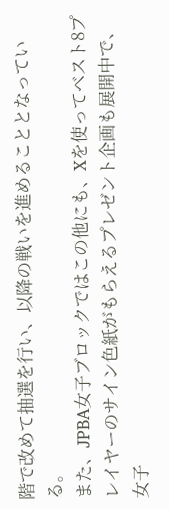階で改めて抽選を行い、以降の戦いを進めることとなっている。
また、JPBA女子ブロックではこの他にも、Xを使ってベスト8プレイヤーのサイン色紙がもらえるプレゼント企画も展開中で、女子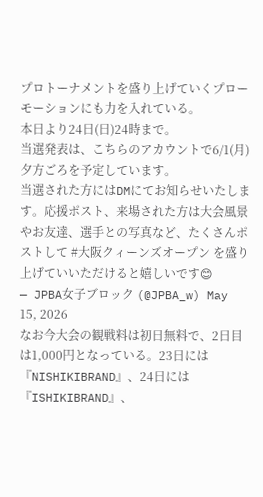プロトーナメントを盛り上げていくプローモーションにも力を入れている。
本日より24日(日)24時まで。
当選発表は、こちらのアカウントで6/1(月)夕方ごろを予定しています。
当選された方にはDMにてお知らせいたします。応援ポスト、来場された方は大会風景やお友達、選手との写真など、たくさんポストして #大阪クィーンズオープン を盛り上げていいただけると嬉しいです😊
— JPBA女子ブロック (@JPBA_w) May 15, 2026
なお今大会の観戦料は初日無料で、2日目は1,000円となっている。23日には『NISHIKIBRAND』、24日には『ISHIKIBRAND』、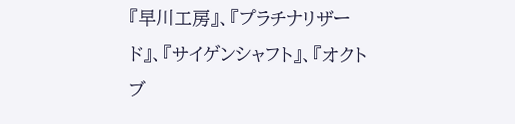『早川工房』、『プラチナリザード』、『サイゲンシャフト』、『オクトブ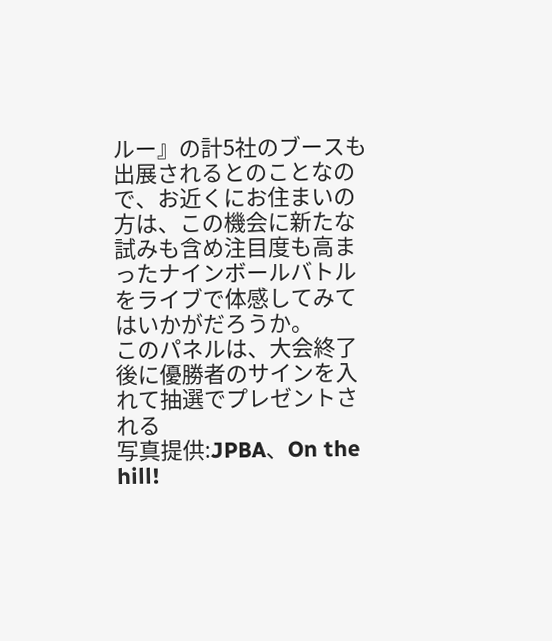ルー』の計5社のブースも出展されるとのことなので、お近くにお住まいの方は、この機会に新たな試みも含め注目度も高まったナインボールバトルをライブで体感してみてはいかがだろうか。
このパネルは、大会終了後に優勝者のサインを入れて抽選でプレゼントされる
写真提供:JPBA、On the hill!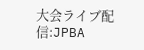大会ライブ配信:JPBA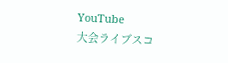YouTube
大会ライブスコ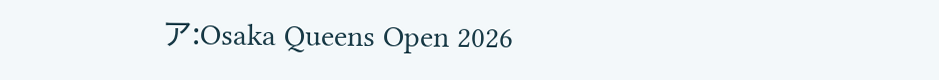ア:Osaka Queens Open 2026